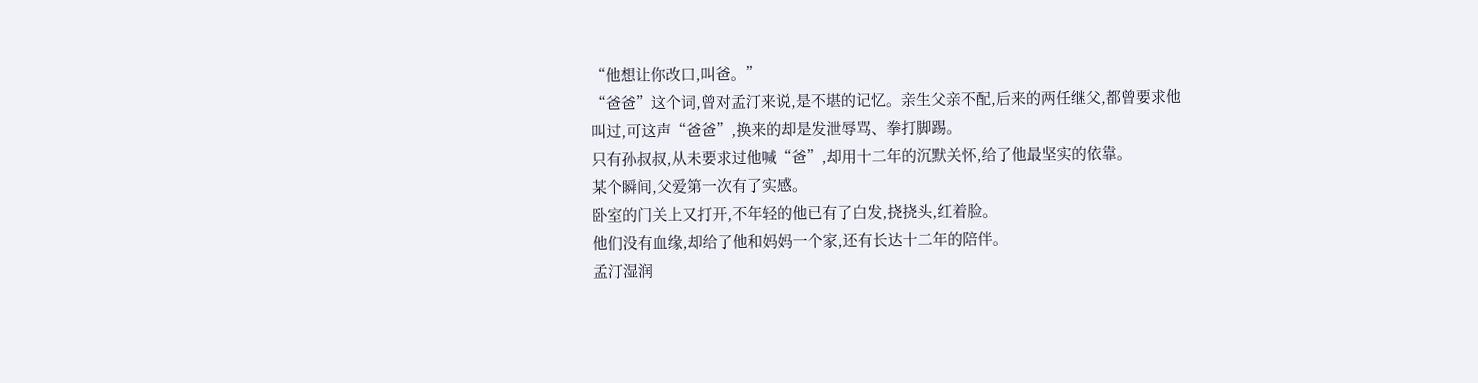“他想让你改口,叫爸。”
“爸爸”这个词,曾对孟汀来说,是不堪的记忆。亲生父亲不配,后来的两任继父,都曾要求他叫过,可这声“爸爸”,换来的却是发泄辱骂、拳打脚踢。
只有孙叔叔,从未要求过他喊“爸”,却用十二年的沉默关怀,给了他最坚实的依靠。
某个瞬间,父爱第一次有了实感。
卧室的门关上又打开,不年轻的他已有了白发,挠挠头,红着脸。
他们没有血缘,却给了他和妈妈一个家,还有长达十二年的陪伴。
孟汀湿润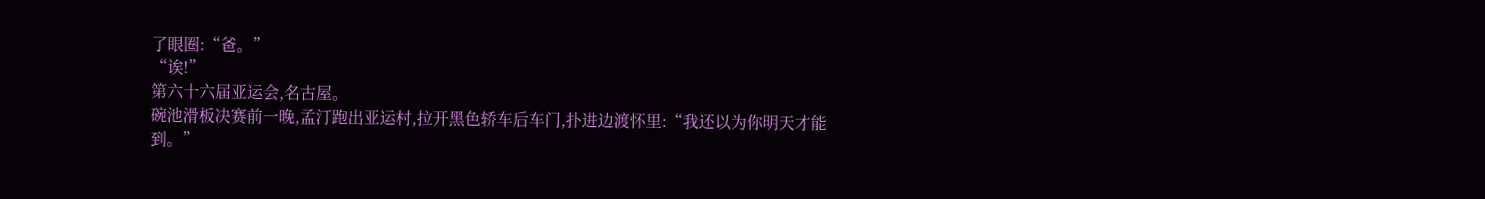了眼圈:“爸。”
“诶!”
第六十六届亚运会,名古屋。
碗池滑板决赛前一晚,孟汀跑出亚运村,拉开黑色轿车后车门,扑进边渡怀里:“我还以为你明天才能到。”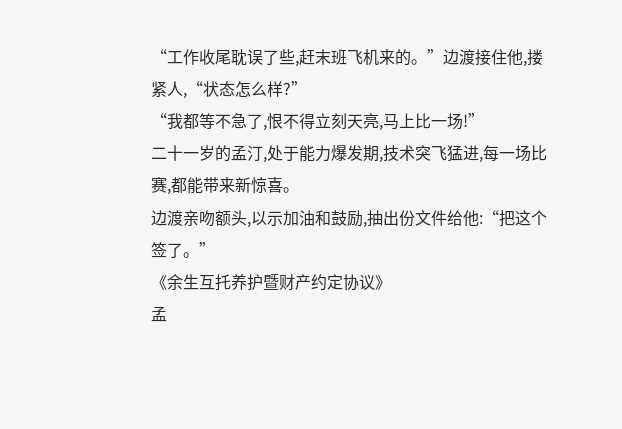“工作收尾耽误了些,赶末班飞机来的。”边渡接住他,搂紧人,“状态怎么样?”
“我都等不急了,恨不得立刻天亮,马上比一场!”
二十一岁的孟汀,处于能力爆发期,技术突飞猛进,每一场比赛,都能带来新惊喜。
边渡亲吻额头,以示加油和鼓励,抽出份文件给他:“把这个签了。”
《余生互托养护暨财产约定协议》
孟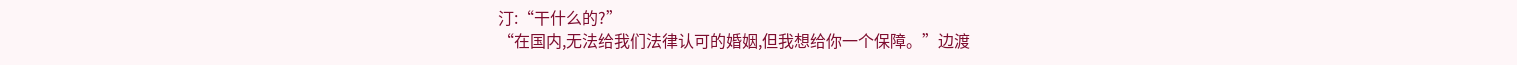汀:“干什么的?”
“在国内,无法给我们法律认可的婚姻,但我想给你一个保障。”边渡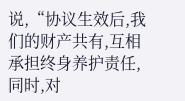说,“协议生效后,我们的财产共有,互相承担终身养护责任,同时,对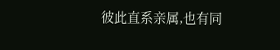彼此直系亲属,也有同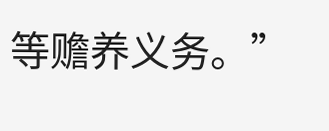等赡养义务。”